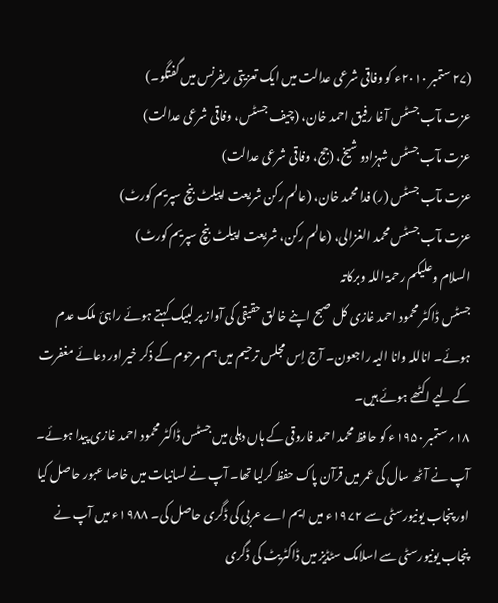(۲۷ ستمبر ۲۰۱۰ء کو وفاقی شرعی عدالت میں ایک تعزیتی ریفرنس میں گفتگو۔)
عزت مآب جسٹس آغا رفیق احمد خان، (چیف جسٹس، وفاقی شرعی عدالت)
عزت مآب جسٹس شہزادو شیخ، (جج، وفاقی شرعی عدالت)
عزت مآب جسٹس (ر) فدا محمد خان، (عالم رکن شریعت اپیلٹ بنچ سپریم کورٹ)
عزت مآب جسٹس محمد الغزالی، (عالم رکن، شریعت اپیلٹ بنچ سپریم کورٹ)
السلام وعلیکم رحمۃ اللہ وبرکاتہ
جسٹس ڈاکٹر محمود احمد غازی کل صبح اپنے خالق حقیقی کی آواز پر لبیک کہتے ہوئے راہئ ملک عدم ہوئے۔ اناللہ وانا الیہ راجعون۔ آج اِس مجلس ترحیم میں ہم مرحوم کے ذکر خیر اور دعائے مغفرت کے لیے اکٹھے ہوئے ہیں۔
۱۸؍ ستمبر ۱۹۵۰ء کو حافظ محمد احمد فاروقی کے ہاں دہلی میں جسٹس ڈاکٹر محمود احمد غازی پیدا ہوئے۔ آپ نے آٹھ سال کی عمر میں قرآن پاک حفظ کرلیا تھا۔ آپ نے لسانیات میں خاصا عبور حاصل کیا اور پنجاب یونیورسٹی سے ۱۹۷۲ء میں ایم اے عربی کی ڈگری حاصل کی۔ ۱۹۸۸ء میں آپ نے پنجاب یونیورسٹی سے اسلامک سٹڈیز میں ڈاکٹریٹ کی ڈگری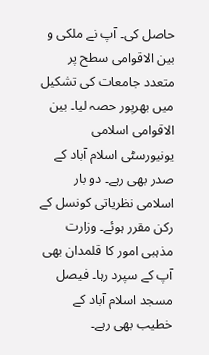حاصل کی۔ آپ نے ملکی و بین الاقوامی سطح پر متعدد جامعات کی تشکیل میں بھرپور حصہ لیا۔ بین الاقوامی اسلامی یونیورسٹی اسلام آباد کے صدر بھی رہے۔ دو بار اسلامی نظریاتی کونسل کے رکن مقرر ہوئے۔ وزارت مذہبی امور کا قلمدان بھی آپ کے سپرد رہا۔ فیصل مسجد اسلام آباد کے خطیب بھی رہے۔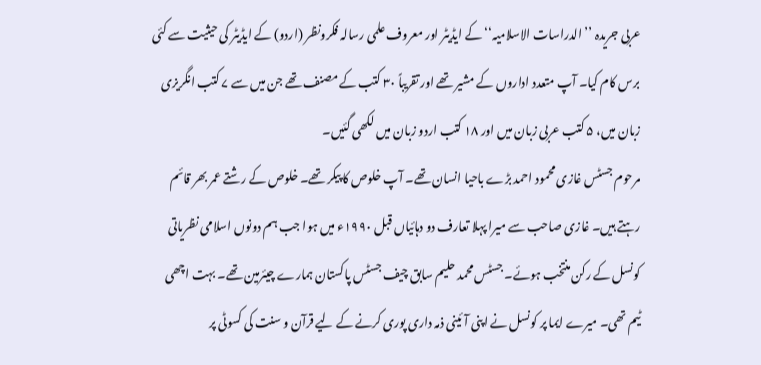عربی جریدہ ’’الدراسات الاسلامیہ‘‘ کے ایڈیٹر اور معروف علمی رسالہ فکرونظر (اردو) کے ایڈیٹر کی حیثیت سے کئی برس کام کیا۔ آپ متعدد اداروں کے مشیر تھے اور تقریباً ۳۰ کتب کے مصنف تھے جن میں سے ۷ کتب انگریزی زبان میں، ۵ کتب عربی زبان میں اور ۱۸ کتب اردو زبان میں لکھی گئیں۔
مرحوم جسٹس غازی محمود احمد بڑے باحیا انسان تھے۔ آپ خلوص کا پیکر تھے۔ خلوص کے رشتے عمر بھر قائم رہتے ہیں۔ غازی صاحب سے میرا پہلا تعارف دو دہائیاں قبل ۱۹۹۰ء میں ہوا جب ہم دونوں اسلامی نظریاتی کونسل کے رکن منتخب ہوئے۔ جسٹس محمد حلیم سابق چیف جسٹس پاکستان ہمارے چیئرمین تھے۔ بہت اچھی ٹیم تھی۔ میرے ایما پر کونسل نے اپنی آئینی ذمہ داری پوری کرنے کے لیے قرآن و سنت کی کسوٹی پر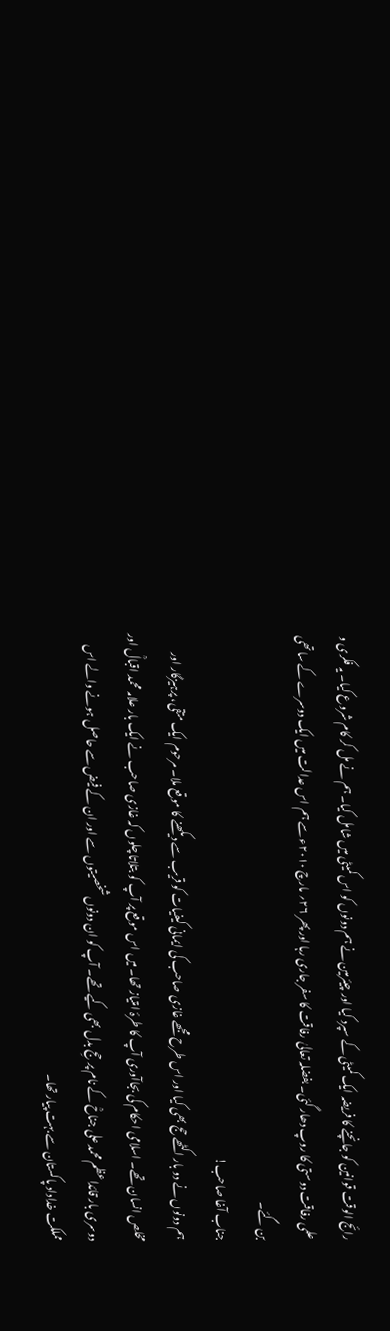رائج الوقت قوانین کو جانچنے کا فریضہ ایک کمیٹی کے سپرد کیا اور چیئرمین نے ہم دونوں کو اس کمیٹی میں شامل کیا۔ ہم نے مل کر کام شروع کیا۔ یہ فکری و علمی رفاقت دوستی کا روپ دھار گئی۔ بفضلہ تعالیٰ رفاقت کا سفر جاری رہا اور پھر ۲۶؍ مارچ ۲۰۱۰ء سے ہم اس عدالت میں ایک دوسرے کے ساتھی بن گئے۔
جناب آغا صاحب!
ہم دونوں نے دو بار اکٹھے حج بھی کیا اور اس طرح مجھے غازی صاحب کی ایمانی کیفیات کو قریب سے دیکھنے کا موقع ملا۔ مرحوم ایک متقی، پرہیزگار اور مخلص انسان تھے۔ اسلامی احکام کی بجاآوری آپ کا طرۂ امتیاز تھا۔ میں اس موقع پر آپ کو بتلاتا چلوں کہ غازی صاحب نے ایک بار علامہ محمد اقبالؒ اور دوسری بار قائداعظم محمد علی جناحؒ کے نام پر حجِ بدل بھی کیے تھے۔ آپ کو ان دونوں شخصیتوں سے اور ان کے فیض سے حاصل ہونے والے اس مملکت خداداد پاکستان سے بہت پیار تھا۔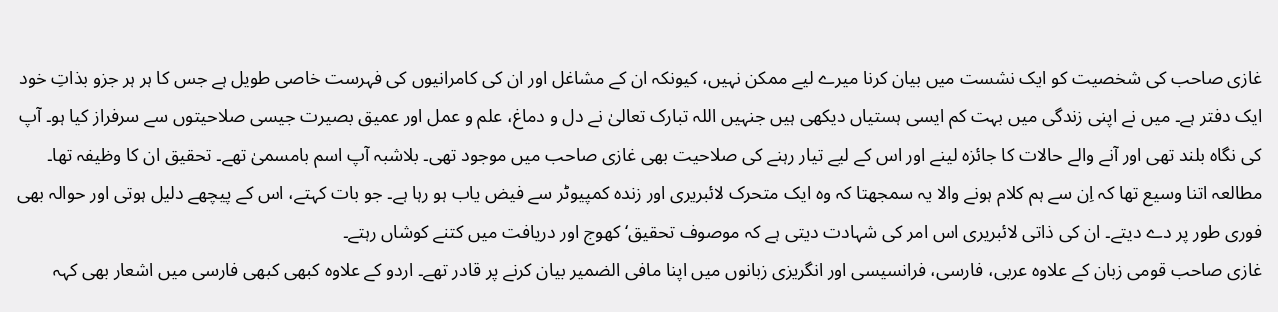غازی صاحب کی شخصیت کو ایک نشست میں بیان کرنا میرے لیے ممکن نہیں، کیونکہ ان کے مشاغل اور ان کی کامرانیوں کی فہرست خاصی طویل ہے جس کا ہر ہر جزو بذاتِ خود ایک دفتر ہے۔ میں نے اپنی زندگی میں بہت کم ایسی ہستیاں دیکھی ہیں جنہیں اللہ تبارک تعالیٰ نے دل و دماغ، علم و عمل اور عمیق بصیرت جیسی صلاحیتوں سے سرفراز کیا ہو۔ آپ کی نگاہ بلند تھی اور آنے والے حالات کا جائزہ لینے اور اس کے لیے تیار رہنے کی صلاحیت بھی غازی صاحب میں موجود تھی۔ بلاشبہ آپ اسم بامسمیٰ تھے۔ تحقیق ان کا وظیفہ تھا۔ مطالعہ اتنا وسیع تھا کہ اِن سے ہم کلام ہونے والا یہ سمجھتا کہ وہ ایک متحرک لائبریری اور زندہ کمپیوٹر سے فیض یاب ہو رہا ہے۔ جو بات کہتے، اس کے پیچھے دلیل ہوتی اور حوالہ بھی فوری طور پر دے دیتے۔ ان کی ذاتی لائبریری اس امر کی شہادت دیتی ہے کہ موصوف تحقیق‘ کھوج اور دریافت میں کتنے کوشاں رہتے۔
غازی صاحب قومی زبان کے علاوہ عربی، فارسی، فرانسیسی اور انگریزی زبانوں میں اپنا مافی الضمیر بیان کرنے پر قادر تھے۔ اردو کے علاوہ کبھی کبھی فارسی میں اشعار بھی کہہ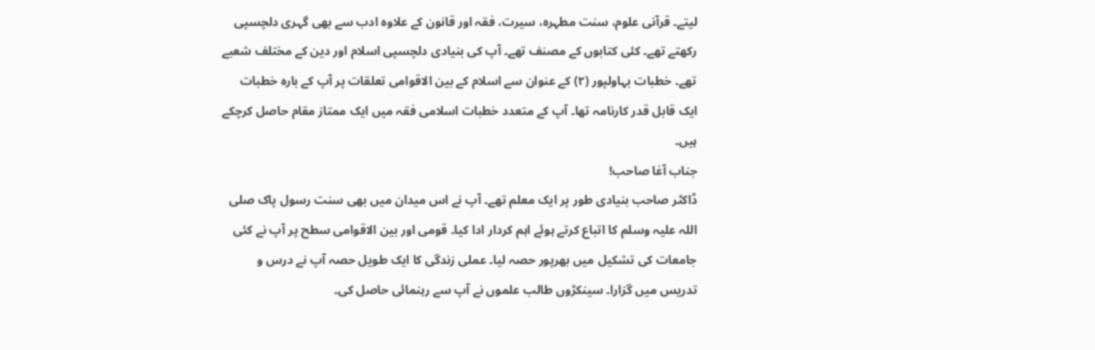لیتے۔ قرآنی علوم، سنت مطہرہ، سیرت، فقہ اور قانون کے علاوہ ادب سے بھی گہری دلچسپی رکھتے تھے۔ کئی کتابوں کے مصنف تھے۔ آپ کی بنیادی دلچسپی اسلام اور دین کے مختلف شعبے تھے۔ خطبات بہاولپور (۲) کے عنوان سے اسلام کے بین الاقوامی تعلقات پر آپ کے بارہ خطبات ایک قابل قدر کارنامہ تھا۔ آپ کے متعدد خطبات اسلامی فقہ میں ایک ممتاز مقام حاصل کرچکے ہیں۔
جناب آغا صاحب!
ڈاکٹر صاحب بنیادی طور پر ایک معلم تھے۔ آپ نے اس میدان میں بھی سنت رسول پاک صلی اللہ علیہ وسلم کا اتباع کرتے ہوئے اہم کردار ادا کیا۔ قومی اور بین الاقوامی سطح پر آپ نے کئی جامعات کی تشکیل میں بھرپور حصہ لیا۔ عملی زندگی کا ایک طویل حصہ آپ نے درس و تدریس میں گزارا۔ سینکڑوں طالب علموں نے آپ سے رہنمائی حاصل کی۔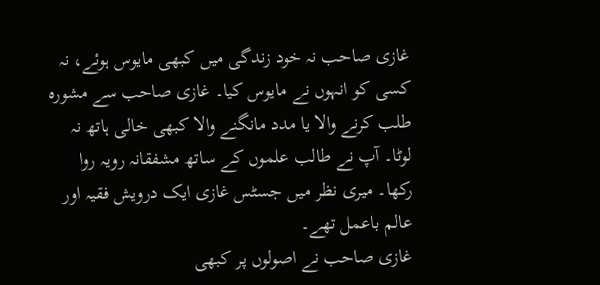غازی صاحب نہ خود زندگی میں کبھی مایوس ہوئے، نہ کسی کو انہوں نے مایوس کیا۔ غازی صاحب سے مشورہ طلب کرنے والا یا مدد مانگنے والا کبھی خالی ہاتھ نہ لوٹا۔ آپ نے طالب علموں کے ساتھ مشفقانہ رویہ روا رکھا۔ میری نظر میں جسٹس غازی ایک درویش فقیہ اور عالم باعمل تھے۔
غازی صاحب نے اصولوں پر کبھی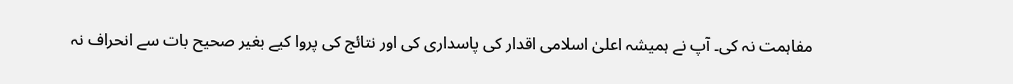مفاہمت نہ کی۔ آپ نے ہمیشہ اعلیٰ اسلامی اقدار کی پاسداری کی اور نتائج کی پروا کیے بغیر صحیح بات سے انحراف نہ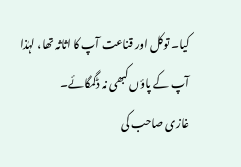کیا۔ توکل اور قناعت آپ کا اثاثہ تھا، لہٰذا آپ کے پاؤں کبھی نہ ڈگمگائے۔
غازی صاحب کی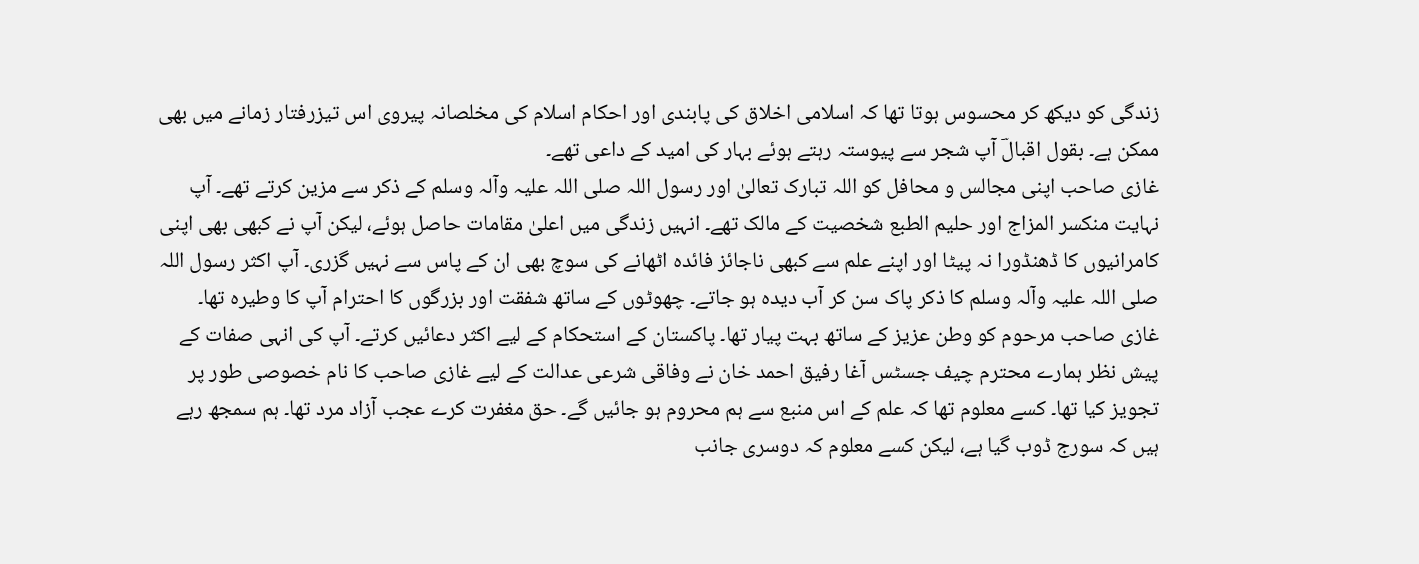زندگی کو دیکھ کر محسوس ہوتا تھا کہ اسلامی اخلاق کی پابندی اور احکام اسلام کی مخلصانہ پیروی اس تیزرفتار زمانے میں بھی ممکن ہے۔ بقول اقبالؔ آپ شجر سے پیوستہ رہتے ہوئے بہار کی امید کے داعی تھے۔
غازی صاحب اپنی مجالس و محافل کو اللہ تبارک تعالیٰ اور رسول اللہ صلی اللہ علیہ وآلہ وسلم کے ذکر سے مزین کرتے تھے۔ آپ نہایت منکسر المزاج اور حلیم الطبع شخصیت کے مالک تھے۔ انہیں زندگی میں اعلیٰ مقامات حاصل ہوئے، لیکن آپ نے کبھی بھی اپنی کامرانیوں کا ڈھنڈورا نہ پیٹا اور اپنے علم سے کبھی ناجائز فائدہ اٹھانے کی سوچ بھی ان کے پاس سے نہیں گزری۔ آپ اکثر رسول اللہ صلی اللہ علیہ وآلہ وسلم کا ذکر پاک سن کر آب دیدہ ہو جاتے۔ چھوٹوں کے ساتھ شفقت اور بزرگوں کا احترام آپ کا وطیرہ تھا۔
غازی صاحب مرحوم کو وطن عزیز کے ساتھ بہت پیار تھا۔ پاکستان کے استحکام کے لیے اکثر دعائیں کرتے۔ آپ کی انہی صفات کے پیش نظر ہمارے محترم چیف جسٹس آغا رفیق احمد خان نے وفاقی شرعی عدالت کے لیے غازی صاحب کا نام خصوصی طور پر تجویز کیا تھا۔ کسے معلوم تھا کہ علم کے اس منبع سے ہم محروم ہو جائیں گے۔ حق مغفرت کرے عجب آزاد مرد تھا۔ ہم سمجھ رہے ہیں کہ سورج ڈوب گیا ہے، لیکن کسے معلوم کہ دوسری جانب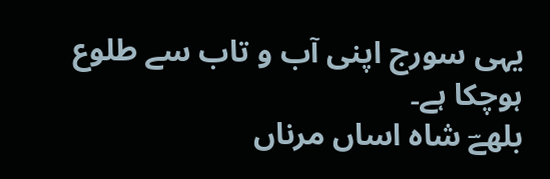یہی سورج اپنی آب و تاب سے طلوع ہوچکا ہے۔
بلھےؔ شاہ اساں مرناں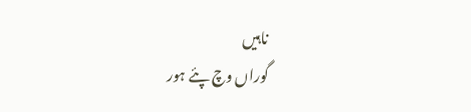ناہیں
گوراں وچ پئے ہور